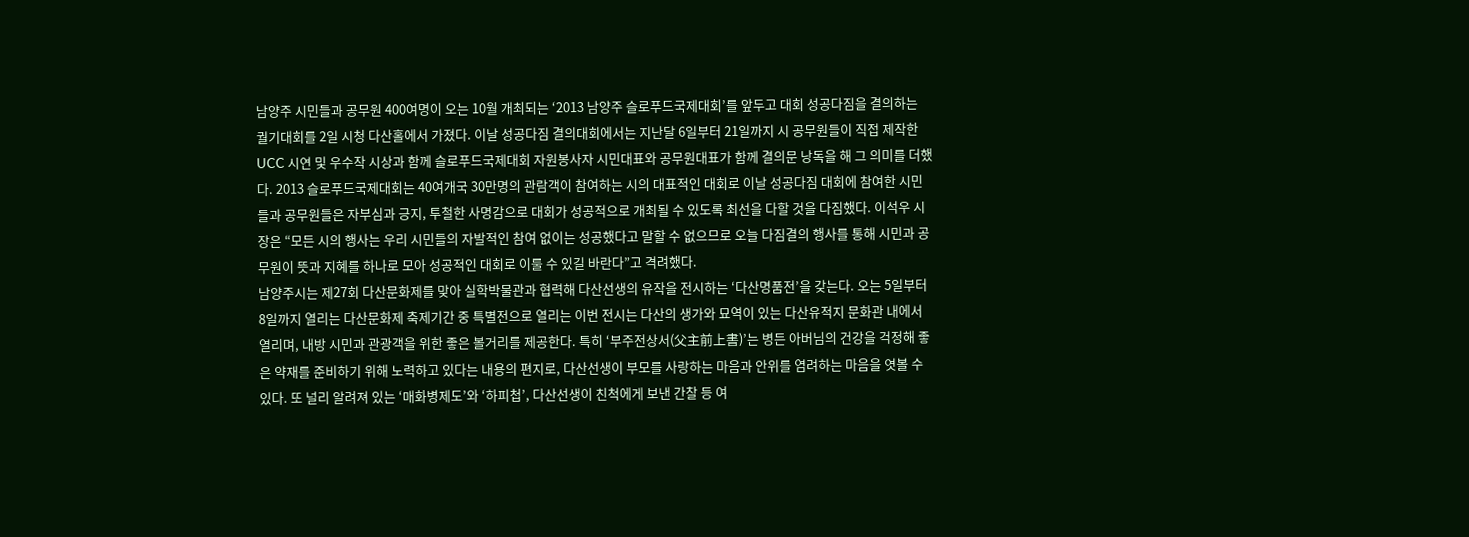남양주 시민들과 공무원 400여명이 오는 10월 개최되는 ‘2013 남양주 슬로푸드국제대회’를 앞두고 대회 성공다짐을 결의하는 궐기대회를 2일 시청 다산홀에서 가졌다. 이날 성공다짐 결의대회에서는 지난달 6일부터 21일까지 시 공무원들이 직접 제작한 UCC 시연 및 우수작 시상과 함께 슬로푸드국제대회 자원봉사자 시민대표와 공무원대표가 함께 결의문 낭독을 해 그 의미를 더했다. 2013 슬로푸드국제대회는 40여개국 30만명의 관람객이 참여하는 시의 대표적인 대회로 이날 성공다짐 대회에 참여한 시민들과 공무원들은 자부심과 긍지, 투철한 사명감으로 대회가 성공적으로 개최될 수 있도록 최선을 다할 것을 다짐했다. 이석우 시장은 “모든 시의 행사는 우리 시민들의 자발적인 참여 없이는 성공했다고 말할 수 없으므로 오늘 다짐결의 행사를 통해 시민과 공무원이 뜻과 지혜를 하나로 모아 성공적인 대회로 이룰 수 있길 바란다”고 격려했다.
남양주시는 제27회 다산문화제를 맞아 실학박물관과 협력해 다산선생의 유작을 전시하는 ‘다산명품전’을 갖는다. 오는 5일부터 8일까지 열리는 다산문화제 축제기간 중 특별전으로 열리는 이번 전시는 다산의 생가와 묘역이 있는 다산유적지 문화관 내에서 열리며, 내방 시민과 관광객을 위한 좋은 볼거리를 제공한다. 특히 ‘부주전상서(父主前上書)’는 병든 아버님의 건강을 걱정해 좋은 약재를 준비하기 위해 노력하고 있다는 내용의 편지로, 다산선생이 부모를 사랑하는 마음과 안위를 염려하는 마음을 엿볼 수 있다. 또 널리 알려져 있는 ‘매화병제도’와 ‘하피첩’, 다산선생이 친척에게 보낸 간찰 등 여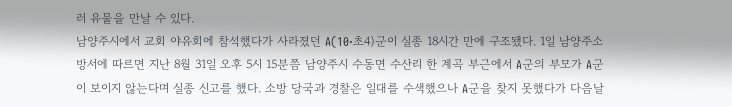러 유물을 만날 수 있다.
남양주시에서 교회 야유회에 참석했다가 사라졌던 A(10·초4)군이 실종 18시간 만에 구조됐다. 1일 남양주소방서에 따르면 지난 8월 31일 오후 5시 15분쯤 남양주시 수동면 수산리 한 계곡 부근에서 A군의 부모가 A군이 보이지 않는다며 실종 신고를 했다. 소방 당국과 경찰은 일대를 수색했으나 A군을 찾지 못했다가 다음날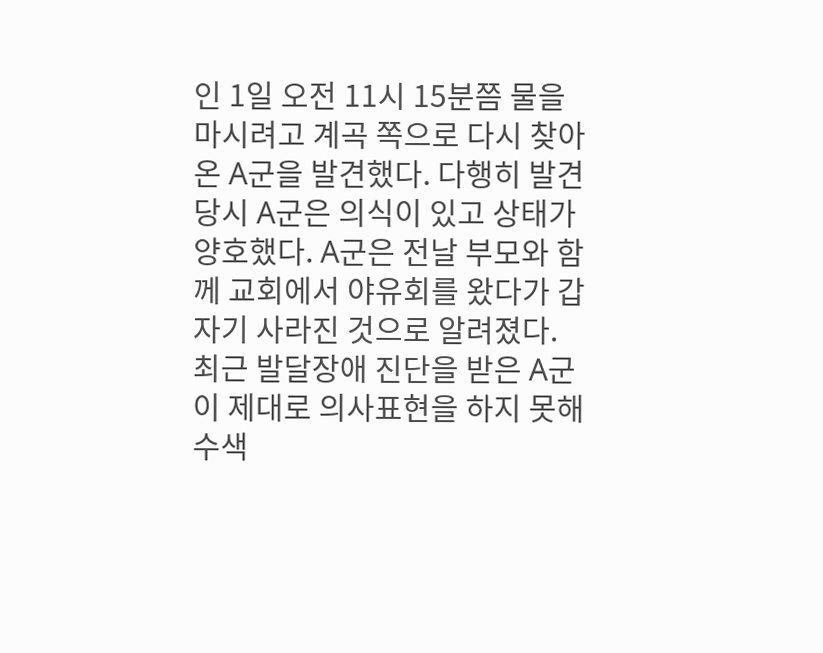인 1일 오전 11시 15분쯤 물을 마시려고 계곡 쪽으로 다시 찾아온 A군을 발견했다. 다행히 발견 당시 A군은 의식이 있고 상태가 양호했다. A군은 전날 부모와 함께 교회에서 야유회를 왔다가 갑자기 사라진 것으로 알려졌다. 최근 발달장애 진단을 받은 A군이 제대로 의사표현을 하지 못해 수색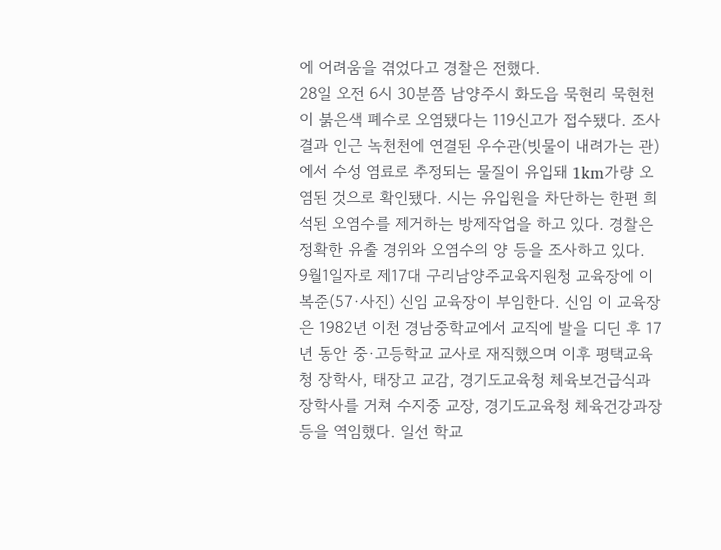에 어려움을 겪었다고 경찰은 전했다.
28일 오전 6시 30분쯤 남양주시 화도읍 묵현리 묵현천이 붉은색 폐수로 오염됐다는 119신고가 접수됐다. 조사 결과 인근 녹천천에 연결된 우수관(빗물이 내려가는 관)에서 수성 염료로 추정되는 물질이 유입돼 1km가량 오염된 것으로 확인됐다. 시는 유입원을 차단하는 한편 희석된 오염수를 제거하는 방제작업을 하고 있다. 경찰은 정확한 유출 경위와 오염수의 양 등을 조사하고 있다.
9월1일자로 제17대 구리남양주교육지원청 교육장에 이복준(57·사진) 신임 교육장이 부임한다. 신임 이 교육장은 1982년 이천 경남중학교에서 교직에 발을 디딘 후 17년 동안 중·고등학교 교사로 재직했으며 이후 평택교육청 장학사, 태장고 교감, 경기도교육청 체육보건급식과 장학사를 거쳐 수지중 교장, 경기도교육청 체육건강과장 등을 역임했다. 일선 학교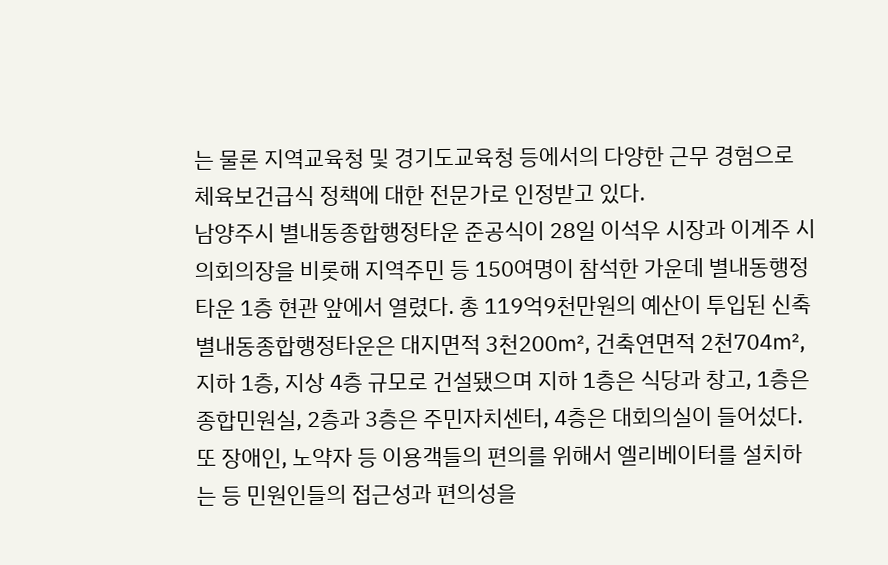는 물론 지역교육청 및 경기도교육청 등에서의 다양한 근무 경험으로 체육보건급식 정책에 대한 전문가로 인정받고 있다.
남양주시 별내동종합행정타운 준공식이 28일 이석우 시장과 이계주 시의회의장을 비롯해 지역주민 등 150여명이 참석한 가운데 별내동행정타운 1층 현관 앞에서 열렸다. 총 119억9천만원의 예산이 투입된 신축 별내동종합행정타운은 대지면적 3천200㎡, 건축연면적 2천704㎡, 지하 1층, 지상 4층 규모로 건설됐으며 지하 1층은 식당과 창고, 1층은 종합민원실, 2층과 3층은 주민자치센터, 4층은 대회의실이 들어섰다. 또 장애인, 노약자 등 이용객들의 편의를 위해서 엘리베이터를 설치하는 등 민원인들의 접근성과 편의성을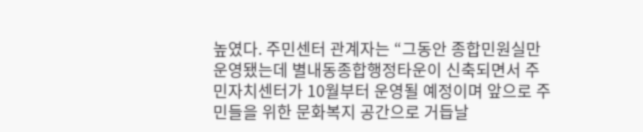높였다. 주민센터 관계자는 “그동안 종합민원실만 운영됐는데 별내동종합행정타운이 신축되면서 주민자치센터가 10월부터 운영될 예정이며 앞으로 주민들을 위한 문화복지 공간으로 거듭날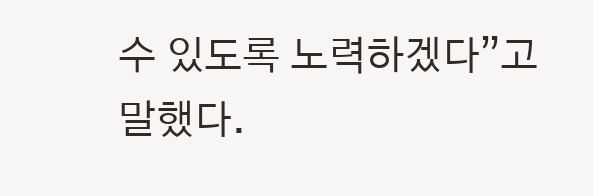수 있도록 노력하겠다”고 말했다.